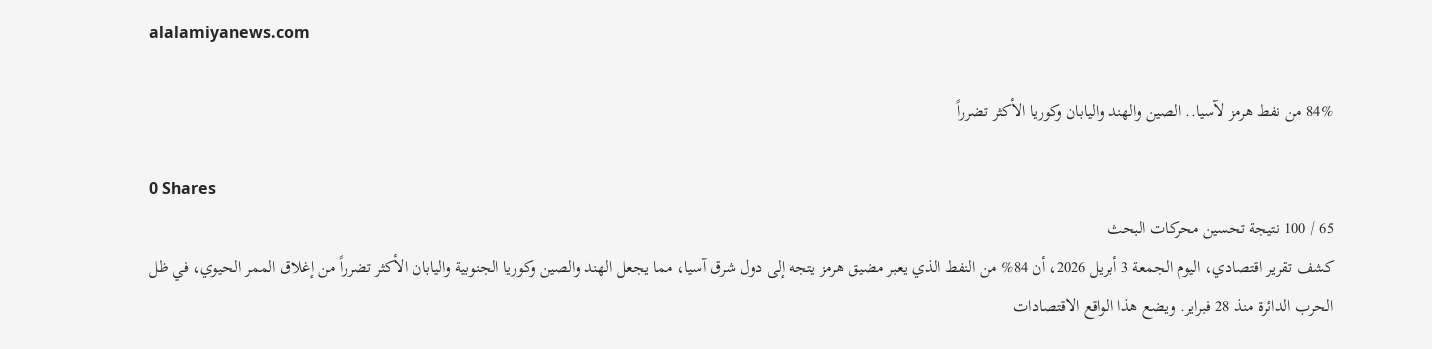alalamiyanews.com

84% من نفط هرمز لآسيا.. الصين والهند واليابان وكوريا الأكثر تضرراً

0 Shares
65 / 100 نتيجة تحسين محركات البحث
كشف تقرير اقتصادي، اليوم الجمعة 3 أبريل 2026، أن 84% من النفط الذي يعبر مضيق هرمز يتجه إلى دول شرق آسيا، مما يجعل الهند والصين وكوريا الجنوبية واليابان الأكثر تضرراً من إغلاق الممر الحيوي، في ظل الحرب الدائرة منذ 28 فبراير. ويضع هذا الواقع الاقتصادات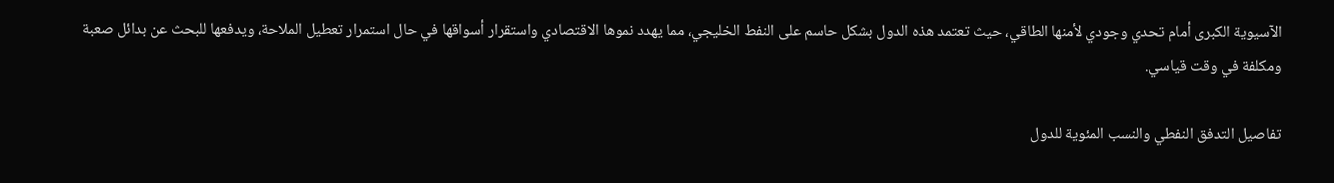الآسيوية الكبرى أمام تحدي وجودي لأمنها الطاقي، حيث تعتمد هذه الدول بشكل حاسم على النفط الخليجي، مما يهدد نموها الاقتصادي واستقرار أسواقها في حال استمرار تعطيل الملاحة، ويدفعها للبحث عن بدائل صعبة ومكلفة في وقت قياسي.

تفاصيل التدفق النفطي والنسب المئوية للدول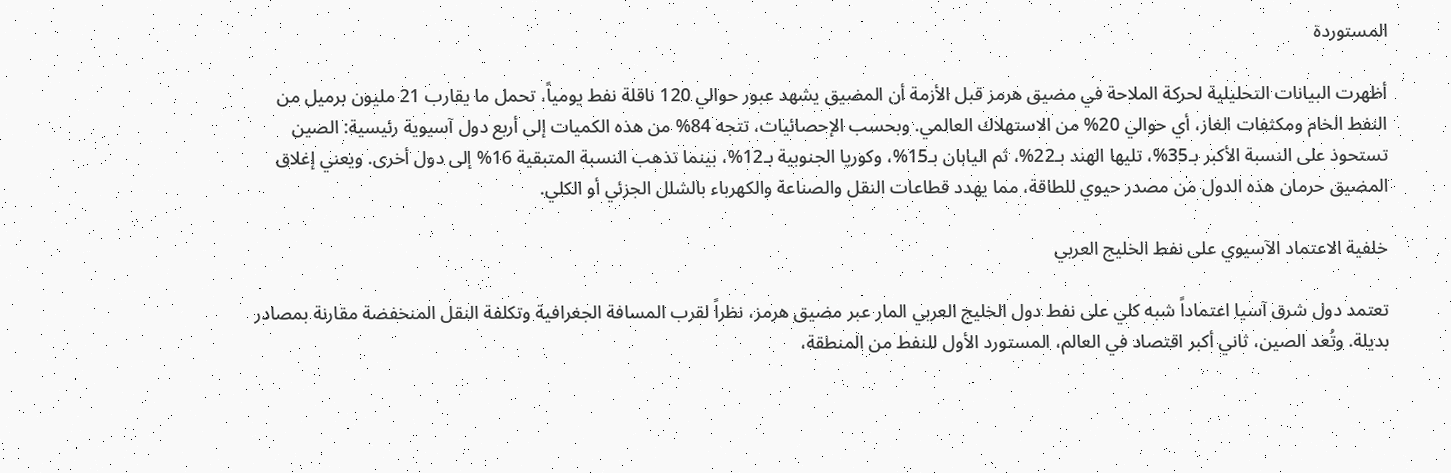المستوردة

أظهرت البيانات التحليلية لحركة الملاحة في مضيق هرمز قبل الأزمة أن المضيق يشهد عبور حوالي 120 ناقلة نفط يومياً، تحمل ما يقارب 21 مليون برميل من النفط الخام ومكثفات الغاز، أي حوالي 20% من الاستهلاك العالمي. وبحسب الإحصائيات، تتجه 84% من هذه الكميات إلى أربع دول آسيوية رئيسية: الصين تستحوذ على النسبة الأكبر بـ35%، تليها الهند بـ22%، ثم اليابان بـ15%، وكوريا الجنوبية بـ12%، بينما تذهب النسبة المتبقية 16% إلى دول أخرى. ويعني إغلاق المضيق حرمان هذه الدول من مصدر حيوي للطاقة، مما يهدد قطاعات النقل والصناعة والكهرباء بالشلل الجزئي أو الكلي.

خلفية الاعتماد الآسيوي على نفط الخليج العربي

تعتمد دول شرق آسيا اعتماداً شبه كلي على نفط دول الخليج العربي المار عبر مضيق هرمز، نظراً لقرب المسافة الجغرافية وتكلفة النقل المنخفضة مقارنة بمصادر بديلة. وتُعد الصين، ثاني أكبر اقتصاد في العالم، المستورد الأول للنفط من المنطقة،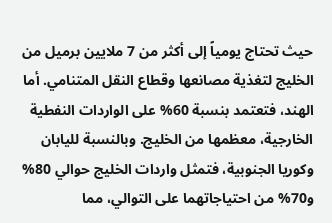حيث تحتاج يومياً إلى أكثر من 7 ملايين برميل من الخليج لتغذية مصانعها وقطاع النقل المتنامي. أما الهند، فتعتمد بنسبة 60% على الواردات النفطية الخارجية، معظمها من الخليج. وبالنسبة لليابان وكوريا الجنوبية، فتمثل واردات الخليج حوالي 80% و70% من احتياجاتهما على التوالي، مما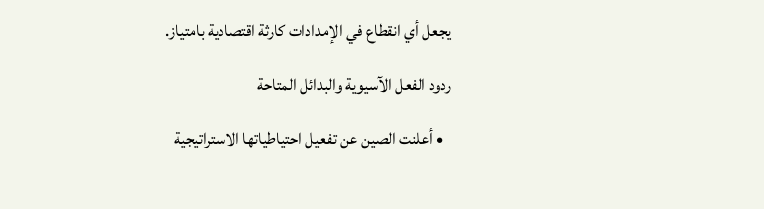يجعل أي انقطاع في الإمدادات كارثة اقتصادية بامتياز.

ردود الفعل الآسيوية والبدائل المتاحة

  • أعلنت الصين عن تفعيل احتياطياتها الاستراتيجية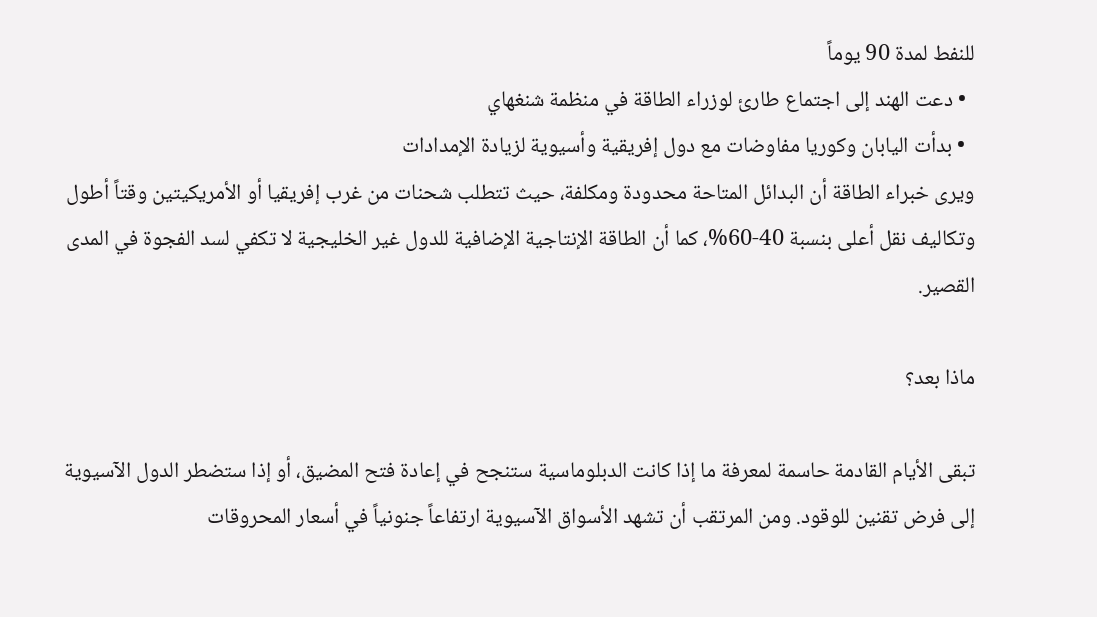للنفط لمدة 90 يوماً
  • دعت الهند إلى اجتماع طارئ لوزراء الطاقة في منظمة شنغهاي
  • بدأت اليابان وكوريا مفاوضات مع دول إفريقية وأسيوية لزيادة الإمدادات
ويرى خبراء الطاقة أن البدائل المتاحة محدودة ومكلفة، حيث تتطلب شحنات من غرب إفريقيا أو الأمريكيتين وقتاً أطول وتكاليف نقل أعلى بنسبة 40-60%، كما أن الطاقة الإنتاجية الإضافية للدول غير الخليجية لا تكفي لسد الفجوة في المدى القصير.

ماذا بعد؟

تبقى الأيام القادمة حاسمة لمعرفة ما إذا كانت الدبلوماسية ستنجح في إعادة فتح المضيق، أو إذا ستضطر الدول الآسيوية إلى فرض تقنين للوقود. ومن المرتقب أن تشهد الأسواق الآسيوية ارتفاعاً جنونياً في أسعار المحروقات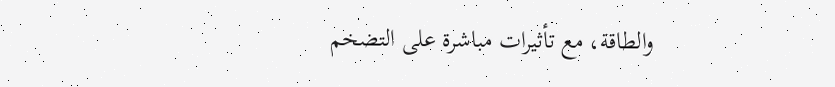والطاقة، مع تأثيرات مباشرة على التضخم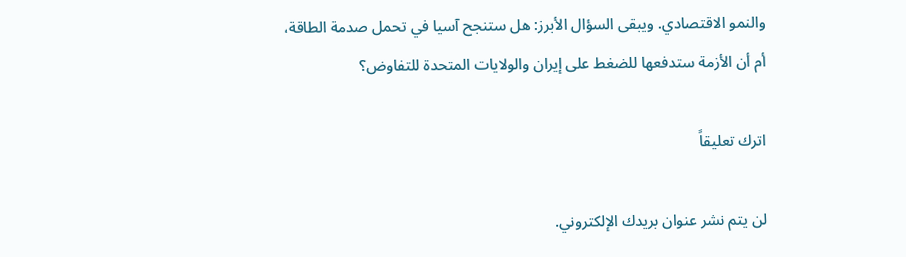والنمو الاقتصادي. ويبقى السؤال الأبرز: هل ستنجح آسيا في تحمل صدمة الطاقة، أم أن الأزمة ستدفعها للضغط على إيران والولايات المتحدة للتفاوض؟

اترك تعليقاً

لن يتم نشر عنوان بريدك الإلكتروني.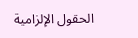الحقول الإلزامية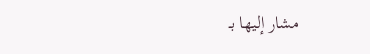مشار إليها بـ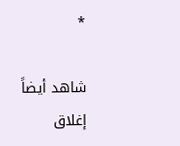*

شاهد أيضاً
إغلاق